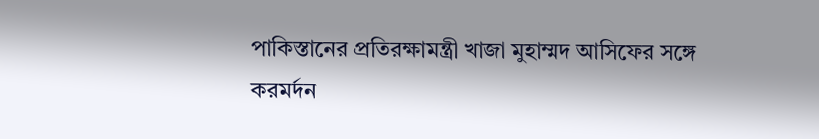পাকিস্তানের প্রতিরক্ষামন্ত্রী খাজা মুহাম্মদ আসিফের সঙ্গে করমর্দন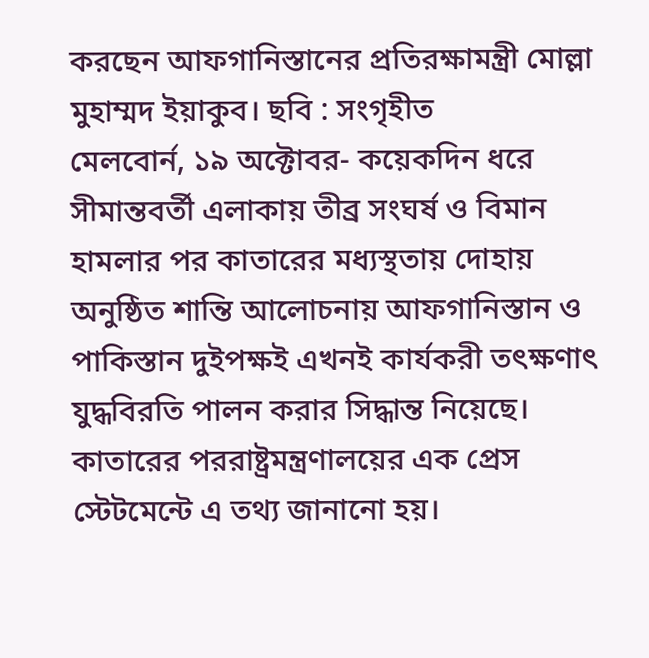করছেন আফগানিস্তানের প্রতিরক্ষামন্ত্রী মোল্লা মুহাম্মদ ইয়াকুব। ছবি : সংগৃহীত
মেলবোর্ন, ১৯ অক্টোবর- কয়েকদিন ধরে সীমান্তবর্তী এলাকায় তীব্র সংঘর্ষ ও বিমান হামলার পর কাতারের মধ্যস্থতায় দোহায় অনুষ্ঠিত শান্তি আলোচনায় আফগানিস্তান ও পাকিস্তান দুইপক্ষই এখনই কার্যকরী তৎক্ষণাৎ যুদ্ধবিরতি পালন করার সিদ্ধান্ত নিয়েছে। কাতারের পররাষ্ট্রমন্ত্রণালয়ের এক প্রেস স্টেটমেন্টে এ তথ্য জানানো হয়।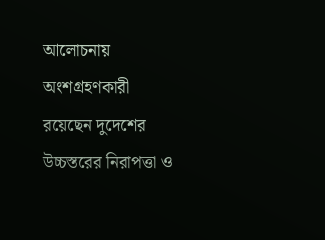আলোচনায় অংশগ্রহণকারী রয়েছেন দুদেশের উচ্চস্তরের নিরাপত্তা ও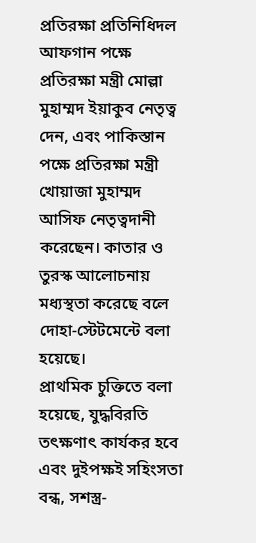প্রতিরক্ষা প্রতিনিধিদল আফগান পক্ষে প্রতিরক্ষা মন্ত্রী মোল্লা মুহাম্মদ ইয়াকুব নেতৃত্ব দেন, এবং পাকিস্তান পক্ষে প্রতিরক্ষা মন্ত্রী খোয়াজা মুহাম্মদ আসিফ নেতৃত্বদানী করেছেন। কাতার ও তুরস্ক আলোচনায় মধ্যস্থতা করেছে বলে দোহা-স্টেটমেন্টে বলা হয়েছে।
প্রাথমিক চুক্তিতে বলা হয়েছে, যুদ্ধবিরতি তৎক্ষণাৎ কার্যকর হবে এবং দুইপক্ষই সহিংসতা বন্ধ, সশস্ত্র-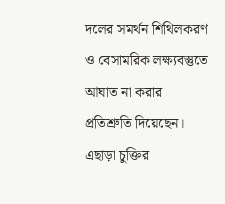দলের সমর্থন শিথিলকরণ ও বেসামরিক লক্ষ্যবস্তুতে আঘাত না করার প্রতিশ্রুতি দিয়েছেন। এছাড়া চুক্তির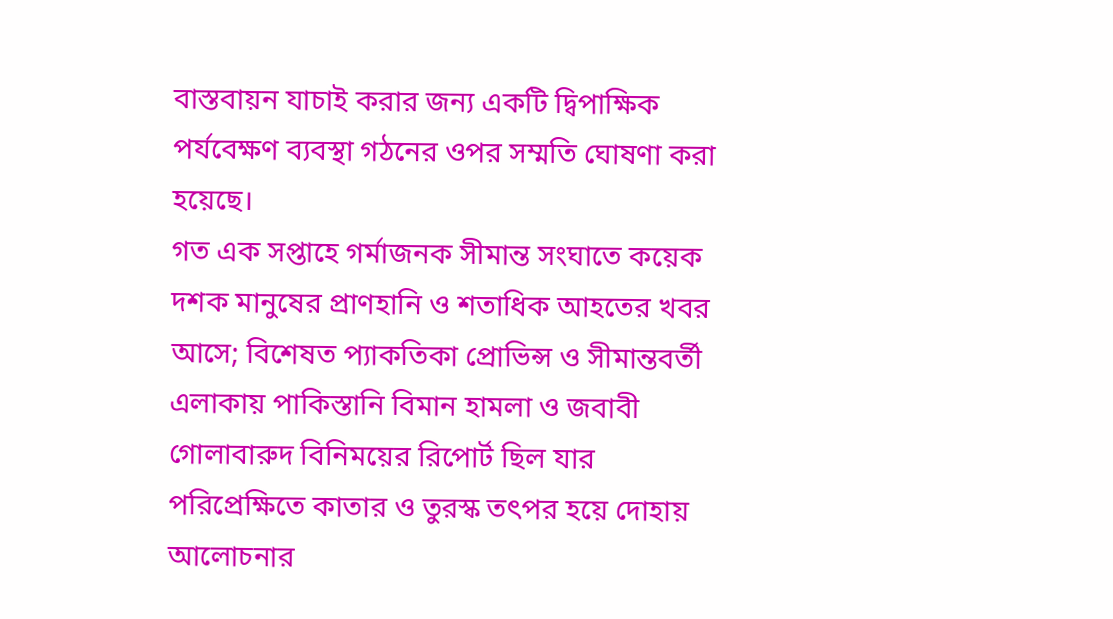বাস্তবায়ন যাচাই করার জন্য একটি দ্বিপাক্ষিক পর্যবেক্ষণ ব্যবস্থা গঠনের ওপর সম্মতি ঘোষণা করা হয়েছে।
গত এক সপ্তাহে গর্মাজনক সীমান্ত সংঘাতে কয়েক দশক মানুষের প্রাণহানি ও শতাধিক আহতের খবর আসে; বিশেষত প্যাকতিকা প্রোভিন্স ও সীমান্তবর্তী এলাকায় পাকিস্তানি বিমান হামলা ও জবাবী গোলাবারুদ বিনিময়ের রিপোর্ট ছিল যার পরিপ্রেক্ষিতে কাতার ও তুরস্ক তৎপর হয়ে দোহায় আলোচনার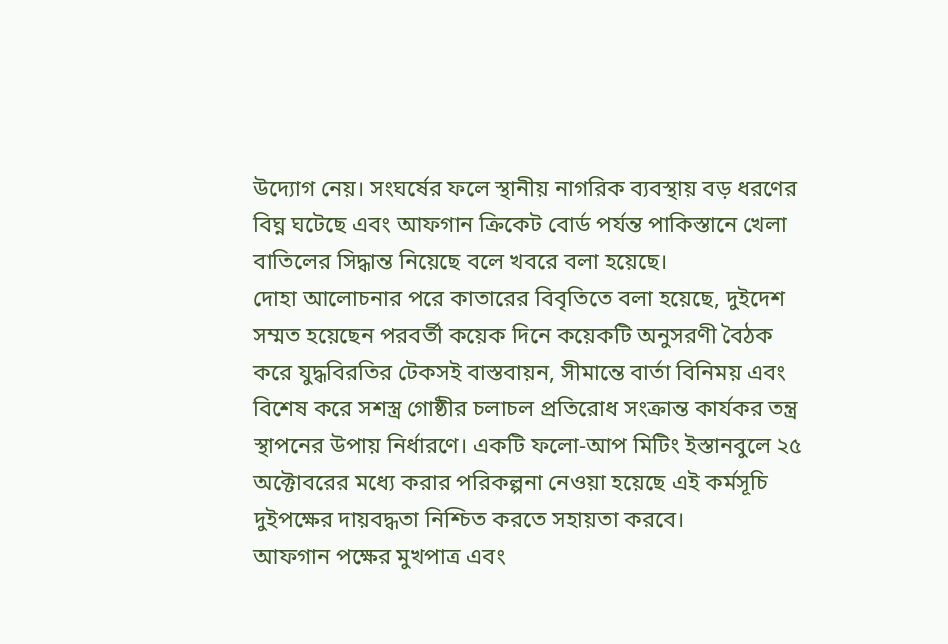উদ্যোগ নেয়। সংঘর্ষের ফলে স্থানীয় নাগরিক ব্যবস্থায় বড় ধরণের বিঘ্ন ঘটেছে এবং আফগান ক্রিকেট বোর্ড পর্যন্ত পাকিস্তানে খেলা বাতিলের সিদ্ধান্ত নিয়েছে বলে খবরে বলা হয়েছে।
দোহা আলোচনার পরে কাতারের বিবৃতিতে বলা হয়েছে, দুইদেশ সম্মত হয়েছেন পরবর্তী কয়েক দিনে কয়েকটি অনুসরণী বৈঠক করে যুদ্ধবিরতির টেকসই বাস্তবায়ন, সীমান্তে বার্তা বিনিময় এবং বিশেষ করে সশস্ত্র গোষ্ঠীর চলাচল প্রতিরোধ সংক্রান্ত কার্যকর তন্ত্র স্থাপনের উপায় নির্ধারণে। একটি ফলো-আপ মিটিং ইস্তানবুলে ২৫ অক্টোবরের মধ্যে করার পরিকল্পনা নেওয়া হয়েছে এই কর্মসূচি দুইপক্ষের দায়বদ্ধতা নিশ্চিত করতে সহায়তা করবে।
আফগান পক্ষের মুখপাত্র এবং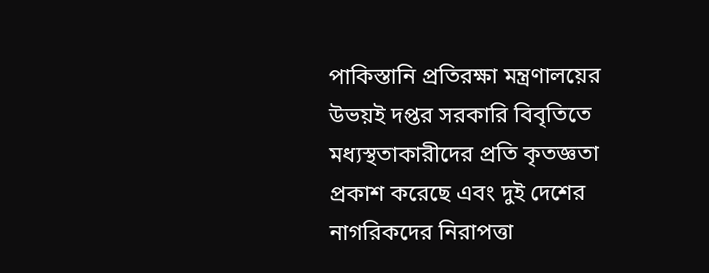পাকিস্তানি প্রতিরক্ষা মন্ত্রণালয়ের উভয়ই দপ্তর সরকারি বিবৃতিতে মধ্যস্থতাকারীদের প্রতি কৃতজ্ঞতা প্রকাশ করেছে এবং দুই দেশের নাগরিকদের নিরাপত্তা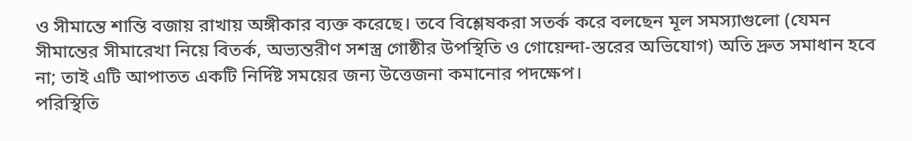ও সীমান্তে শান্তি বজায় রাখায় অঙ্গীকার ব্যক্ত করেছে। তবে বিশ্লেষকরা সতর্ক করে বলছেন মূল সমস্যাগুলো (যেমন সীমান্তের সীমারেখা নিয়ে বিতর্ক, অভ্যন্তরীণ সশস্ত্র গোষ্ঠীর উপস্থিতি ও গোয়েন্দা-স্তরের অভিযোগ) অতি দ্রুত সমাধান হবে না; তাই এটি আপাতত একটি নির্দিষ্ট সময়ের জন্য উত্তেজনা কমানোর পদক্ষেপ।
পরিস্থিতি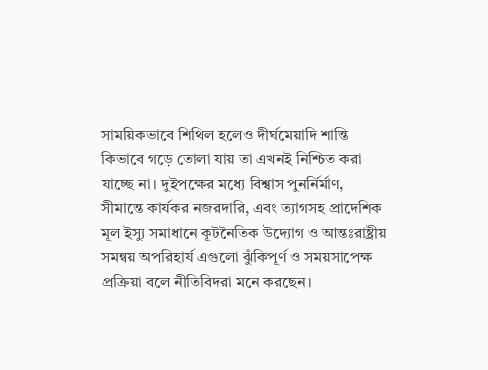সাময়িকভাবে শিথিল হলেও দীর্ঘমেয়াদি শান্তি কিভাবে গড়ে তোলা যায় তা এখনই নিশ্চিত করা যাচ্ছে না। দুইপক্ষের মধ্যে বিশ্বাস পুনর্নির্মাণ, সীমান্তে কার্যকর নজরদারি, এবং ত্যাগসহ প্রাদেশিক মূল ইস্যু সমাধানে কূটনৈতিক উদ্যোগ ও আন্তঃরাষ্ট্রীয় সমন্বয় অপরিহার্য এগুলো ঝুঁকিপূর্ণ ও সময়সাপেক্ষ প্রক্রিয়া বলে নীতিবিদরা মনে করছেন।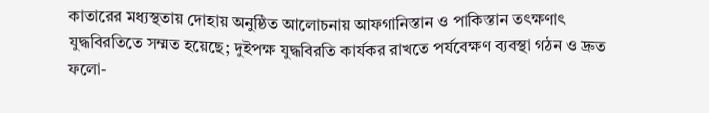কাতারের মধ্যস্থতায় দোহায় অনুষ্ঠিত আলোচনায় আফগানিস্তান ও পাকিস্তান তৎক্ষণাৎ যুদ্ধবিরতিতে সম্মত হয়েছে; দুইপক্ষ যুদ্ধবিরতি কার্যকর রাখতে পর্যবেক্ষণ ব্যবস্থা গঠন ও দ্রুত ফলো-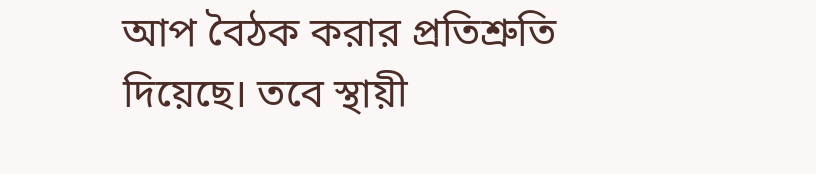আপ বৈঠক করার প্রতিশ্রুতি দিয়েছে। তবে স্থায়ী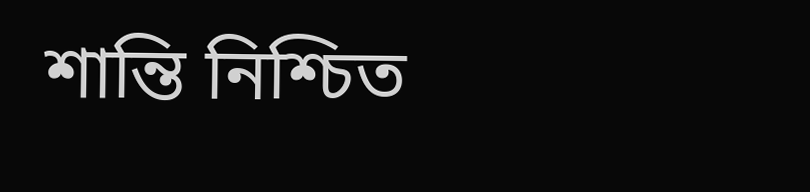শান্তি নিশ্চিত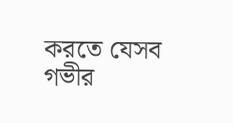করতে যেসব গভীর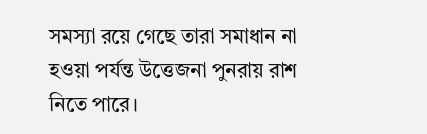সমস্যা রয়ে গেছে তারা সমাধান না হওয়া পর্যন্ত উত্তেজনা পুনরায় রাশ নিতে পারে।